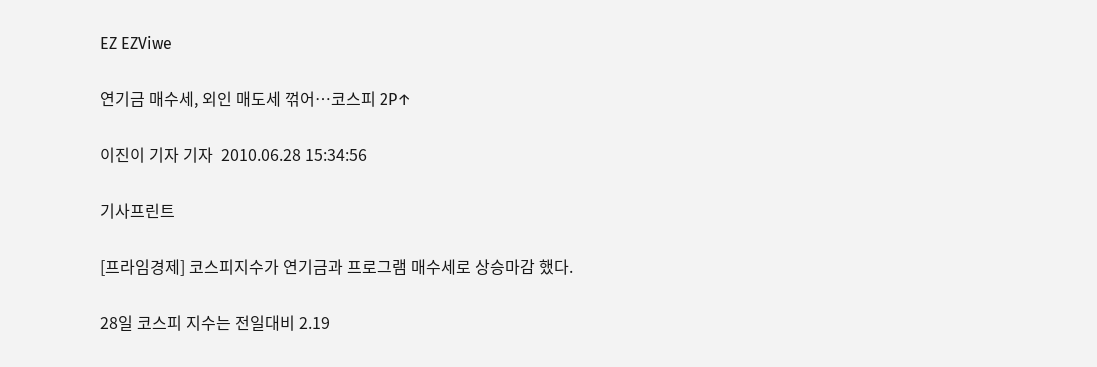EZ EZViwe

연기금 매수세, 외인 매도세 꺾어…코스피 2P↑

이진이 기자 기자  2010.06.28 15:34:56

기사프린트

[프라임경제] 코스피지수가 연기금과 프로그램 매수세로 상승마감 했다.

28일 코스피 지수는 전일대비 2.19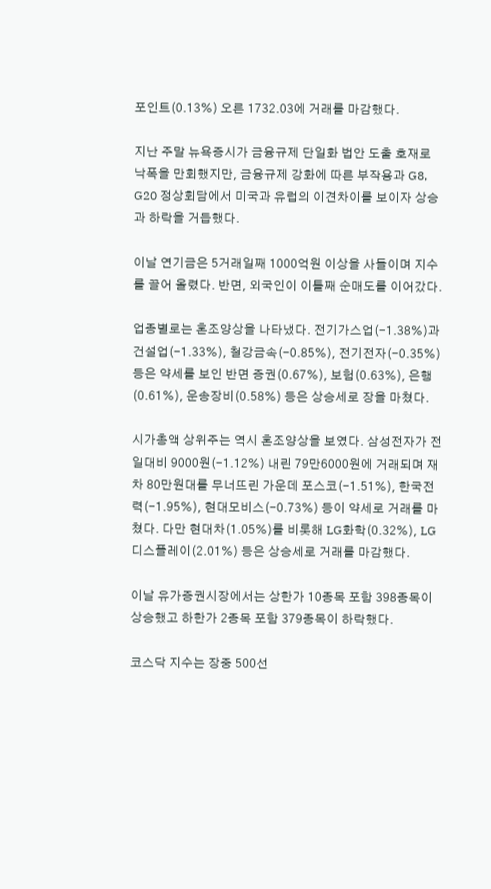포인트(0.13%) 오른 1732.03에 거래를 마감했다.

지난 주말 뉴욕증시가 금융규제 단일화 법안 도출 호재로 낙폭을 만회했지만, 금융규제 강화에 따른 부작용과 G8, G20 정상회담에서 미국과 유럽의 이견차이를 보이자 상승과 하락을 거듭했다.

이날 연기금은 5거래일째 1000억원 이상을 사들이며 지수를 끌어 올렸다. 반면, 외국인이 이틀째 순매도를 이어갔다.

업종별로는 혼조양상을 나타냈다. 전기가스업(-1.38%)과 건설업(-1.33%), 철강금속(-0.85%), 전기전자(-0.35%) 등은 약세를 보인 반면 증권(0.67%), 보험(0.63%), 은행(0.61%), 운송장비(0.58%) 등은 상승세로 장을 마쳤다.

시가총액 상위주는 역시 혼조양상을 보였다. 삼성전자가 전일대비 9000원(-1.12%) 내린 79만6000원에 거래되며 재차 80만원대를 무너뜨린 가운데 포스코(-1.51%), 한국전력(-1.95%), 현대모비스(-0.73%) 등이 약세로 거래를 마쳤다. 다만 현대차(1.05%)를 비롯해 LG화학(0.32%), LG디스플레이(2.01%) 등은 상승세로 거래를 마감했다.

이날 유가증권시장에서는 상한가 10종목 포함 398종목이 상승했고 하한가 2종목 포함 379종목이 하락했다.

코스닥 지수는 장중 500선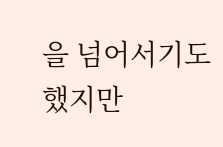을 넘어서기도 했지만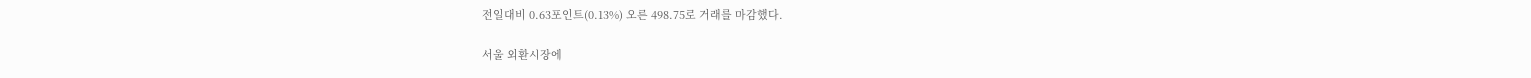전일대비 0.63포인트(0.13%) 오른 498.75로 거래를 마감했다.

서울 외환시장에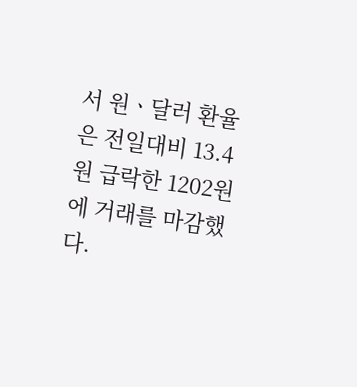서 원ㆍ달러 환율은 전일대비 13.4원 급락한 1202원에 거래를 마감했다.